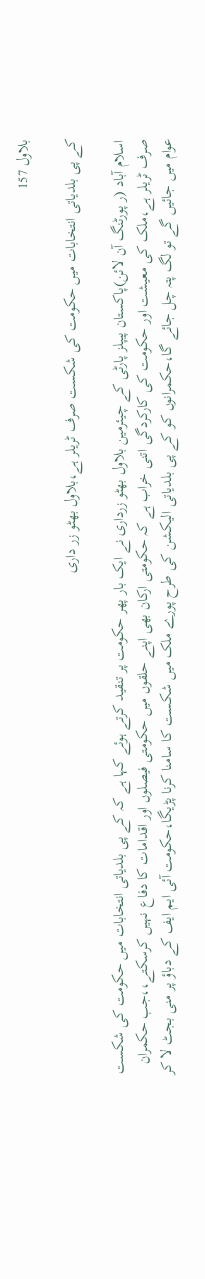بلاول 157

کے پی بلدیاتی انتخابات میں حکومت کی شکست صرف ٹریلر ہے،بلاول بھٹو زر داری

اسلام آباد (ر پورٹنگ آن لائن)پاکستان پیپلز پارٹی کے چیئرمین بلاول بھٹو زرداری نے ایک بار پھر حکومت پر تنقید کرتے ہوئے کہا ہے کہ کے پی بلدیاتی انتخابات میں حکومت کی شکست صرف ٹریلر ہے،ملک کی معیشت اور حکومت کی کارکردگی اتنی خراب ہے کہ حکومتی ارکان بھی اپنے حلقوں میں حکومتی فیصلوں اور اقدامات کا دفاع نہیں کرسکتے،،جب حکمران عوام میں جائیں گے تو لگ پتہ چل جائے گا،حکمرانوں کو کے پی بلدیاتی الیکشن کی طرح پورے ملک میں شکست کا سامنا کرنا پڑیگا،حکومت آئی ایم ایف کے دباؤ پر منی بجٹ لا کر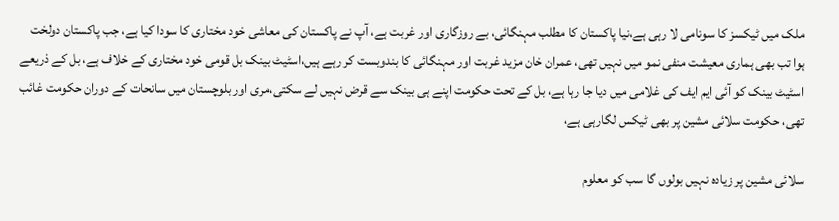ملک میں ٹیکسز کا سونامی لا رہی ہے،نیا پاکستان کا مطلب مہنگائی، بے روزگاری اور غربت ہے، آپ نے پاکستان کی معاشی خود مختاری کا سودا کیا ہے، جب پاکستان دولخت ہوا تب بھی ہماری معیشت منفی نمو میں نہیں تھی، عمران خان مزید غربت اور مہنگائی کا بندوبست کر رہے ہیں،اسٹیٹ بینک بل قومی خود مختاری کے خلاف ہے، بل کے ذریعے اسٹیٹ بینک کو آئی ایم ایف کی غلامی میں دیا جا رہا ہے، بل کے تحت حکومت اپنے ہی بینک سے قرض نہیں لے سکتی،مری اور بلوچستان میں سانحات کے دوران حکومت غائب تھی، حکومت سلائی مشین پر بھی ٹیکس لگارہی ہے،

سلائی مشین پر زیادہ نہیں بولوں گا سب کو معلوم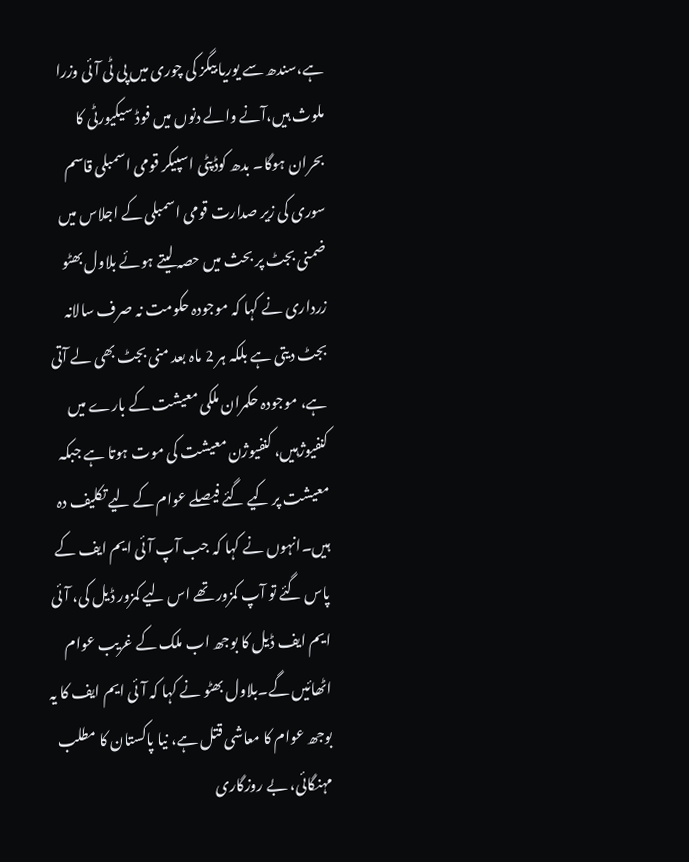ہے،سندھ سے یوریا بیگز کی چوری میں پی ٹی آئی وزرا ملوث ہیں،آنے والے دنوں میں فوڈ سیکیورٹی کا بحران ہوگا۔ بدھ کوڈپٹی اسپیکر قومی اسمبلی قاسم سوری کی زیر صدارت قومی اسمبلی کے اجلاس میں ضمنی بجٹ پر بحث میں حصہ لیتے ہوئے بلاول بھٹو زرداری نے کہا کہ موجودہ حکومت نہ صرف سالانہ بجٹ دیتی ہے بلکہ ہر 2 ماہ بعد منی بجٹ بھی لے آتی ہے، موجودہ حکمران ملکی معیشت کے بارے میں کنفیوژہیں، کنفیوژن معیشت کی موت ہوتا ہے جبکہ معیشت پر کیے گئے فیصلے عوام کے لیے تکلیف دہ ہیں۔انہوں نے کہا کہ جب آپ آئی ایم ایف کے پاس گئے تو آپ کمزور تھے اس لیے کمزور ڈیل کی، آئی ایم ایف ڈیل کا بوجھ اب ملک کے غریب عوام اٹھائیں گے۔بلاول بھٹو نے کہا کہ آئی ایم ایف کا یہ بوجھ عوام کا معاشی قتل ہے، نیا پاکستان کا مطلب مہنگائی، بے روزگاری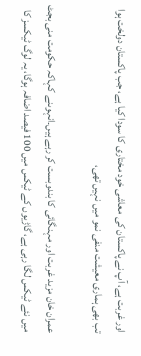اور غربت ہے، آپ نے پاکستان کی معاشی خود مختاری کا سودا کیا ہے، جب پاکستان دولخت ہوا تب بھی ہماری معیشت منفی نمو میں نہیں تھی،

عمران خان مزید غربت اور مہنگائی کا بندوبست کر رہے ہیں۔انہوںنے کہاکہ حکومت منی بجٹ میں نئے ٹیکس لگا رہی ہے، گاڑیوں کے ٹیکس میں 100 فیصد اضافہ ہوگا، یہ لوگ ٹیکسز کا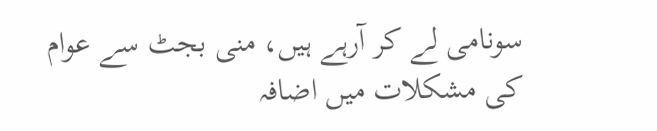سونامی لے کر آرہے ہیں، منی بجٹ سے عوام کی مشکلات میں اضافہ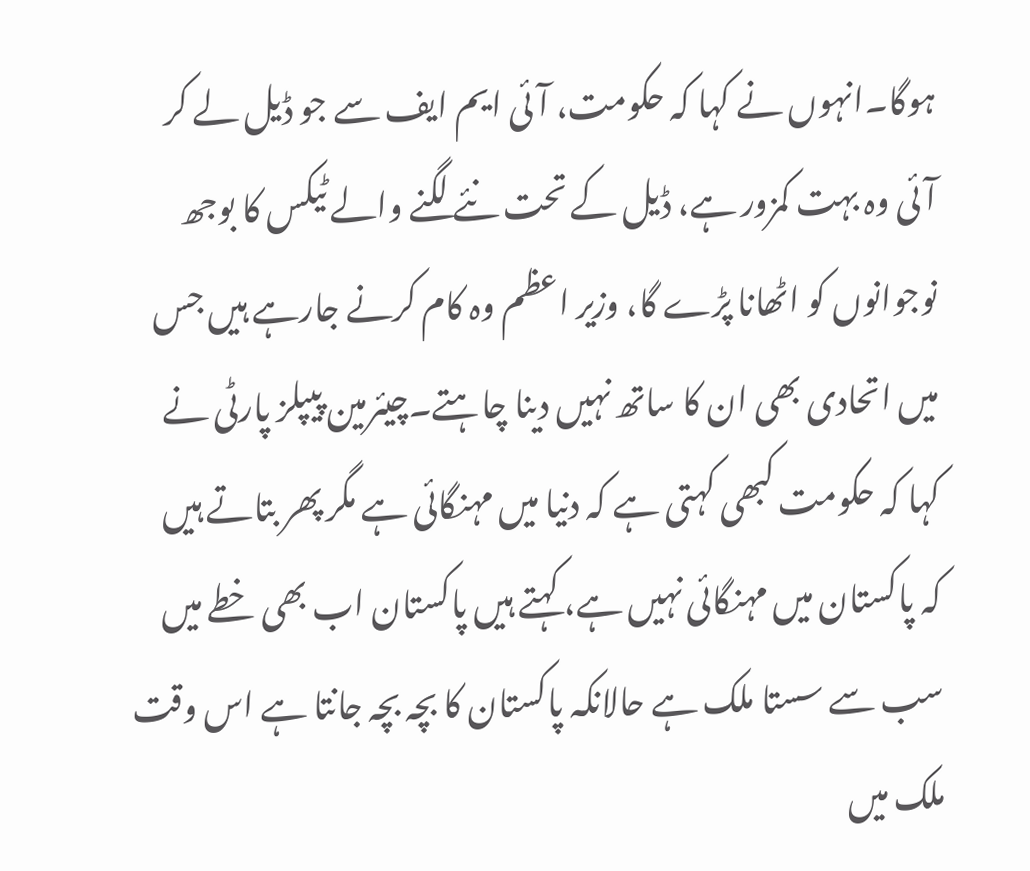ہوگا۔انہوں نے کہا کہ حکومت، آئی ایم ایف سے جو ڈیل لے کر آئی وہ بہت کمزور ہے، ڈیل کے تحت نئے لگنے والے ٹیکس کا بوجھ نوجوانوں کو اٹھانا پڑے گا، وزیر اعظم وہ کام کرنے جارہے ہیں جس میں اتحادی بھی ان کا ساتھ نہیں دینا چاہتے۔چیئرمین پیپلز پارٹی نے کہا کہ حکومت کبھی کہتی ہے کہ دنیا میں مہنگائی ہے مگر پھر بتاتے ہیں کہ پاکستان میں مہنگائی نہیں ہے، کہتے ہیں پاکستان اب بھی خطے میں سب سے سستا ملک ہے حالانکہ پاکستان کا بچہ بچہ جانتا ہے اس وقت ملک میں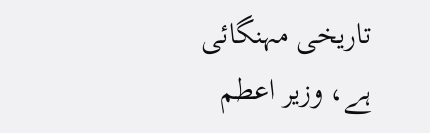تاریخی مہنگائی ہے، وزیر اعطم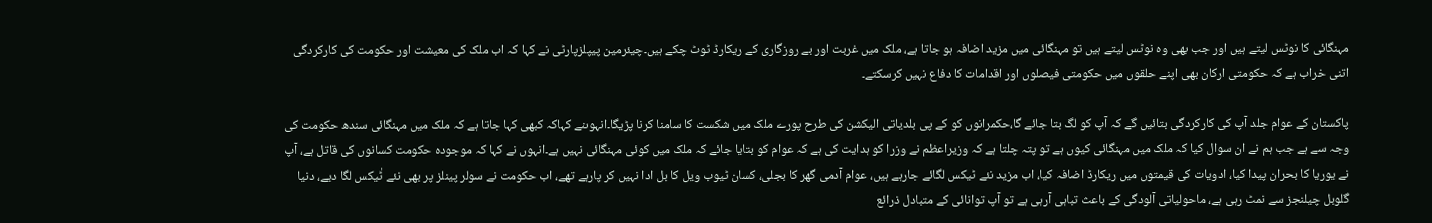مہنگائی کا نوٹس لیتے ہیں اور جب بھی وہ نوٹس لیتے ہیں تو مہنگائی میں مزید اضافہ ہو جاتا ہے، ملک میں غربت اور بے روزگاری کے ریکارڈ ٹوٹ چکے ہیں۔چیئرمین پیپلزپارٹی نے کہا کہ اب ملک کی معیشت اور حکومت کی کارکردگی اتنی خراب ہے کہ حکومتی ارکان بھی اپنے حلقوں میں حکومتی فیصلوں اور اقدامات کا دفاع نہیں کرسکتے۔

پاکستان کے عوام جلد آپ کی کارکردگی بتائیں گے کہ آپ کو لگ بتا جائے گا،حکمرانوں کو کے پی بلدیاتی الیکشن کی طرح پورے ملک میں شکست کا سامنا کرنا پڑیگا۔انہوںنے کہاکہ کبھی کہا جاتا ہے کہ ملک میں مہنگائی سندھ حکومت کی وجہ سے ہے جب ہم نے ان سوال کیا کہ ملک میں مہنگائی کیوں ہے تو پتہ چلتا ہے کہ وزیراعظم نے وزرا کو ہدایت کی ہے کہ عوام کو بتایا جائے کہ ملک میں کوئی مہنگائی نہیں ہے۔انہوں نے کہا کہ موجودہ حکومت کسانوں کی قاتل ہے، آپ نے یوریا کا بحران پیدا کیا، ادویات کی قیمتوں میں ریکارڈ اضافہ کیا، اب مزید نئے ٹیکس لگائے جارہے ہیں، عوام آدمی گھر کا بجلی، کسان ٹیوب ویل کا بل ادا نہیں کر پارہے تھے، اب حکومت نے سولر پینلز پر بھی نئے ٹٰیکس لگا دیے، دنیا گلوبل چیلنجز سے نمٹ رہی ہے، ماحولیاتی آلودگی کے باعث تباہی آرہی ہے تو آپ توانائی کے متبادل ذرائع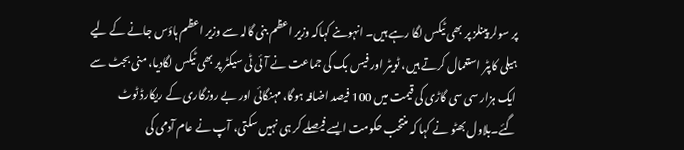پر سولر پینلز پر بھی ٹیکس لگا رہے ہیں۔ انہوںنے کہاکہ وزیر اعظم بنی گالہ سے وزیر اعظم ہاؤس جانے کے لیے ہیلی کاپٹر استعمال کرتے ہیں، ٹویٹر اور فیس بک کی جماعت نے آئی ٹی سیکٹر پر بھی ٹیکس لگادیا، منی بجٹ سے ایک ہزار سی سی گاڑی کی قیمت میں 100 فیصد اضافہ ہوگا، مہنگائی اور بے روزگاری کے ریکارڈ ٹوٹ گئے۔بلاول بھٹو نے کہا کہ منتخب حکومت ایسے فیصلے کر ہی نہیں سکتی، آپ نے عام آدمی کی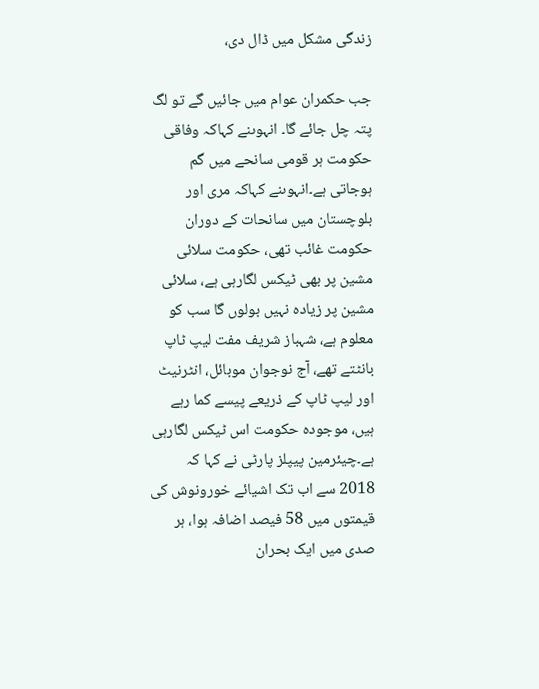زندگی مشکل میں ڈال دی،

جب حکمران عوام میں جائیں گے تو لگ پتہ چل جائے گا۔ انہوںنے کہاکہ وفاقی حکومت ہر قومی سانحے میں گم ہوجاتی ہے۔انہوںنے کہاکہ مری اور بلوچستان میں سانحات کے دوران حکومت غائب تھی، حکومت سلائی مشین پر بھی ٹیکس لگارہی ہے، سلائی مشین پر زیادہ نہیں بولوں گا سب کو معلوم ہے، شہباز شریف مفت لیپ ٹاپ بانٹتے تھے، آج نوجوان موبائل، انٹرنیٹ اور لیپ ٹاپ کے ذریعے پیسے کما رہے ہیں، موجودہ حکومت اس ٹیکس لگارہی ہے۔چیئرمین پیپلز پارٹی نے کہا کہ 2018 سے اب تک اشیائے خورونوش کی قیمتوں میں 58 فیصد اضافہ ہوا، ہر صدی میں ایک بحران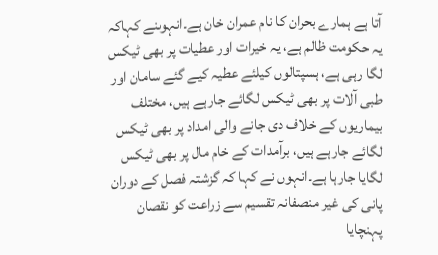آتا ہے ہمارے بحران کا نام عمران خان ہے۔انہوںنے کہاکہ یہ حکومت ظالم ہے، یہ خیرات اور عطیات پر بھی ٹیکس لگا رہی ہے، ہسپتالوں کیلئے عطیہ کیے گئے سامان اور طبی آلات پر بھی ٹیکس لگائے جارہے ہیں، مختلف بیماریوں کے خلاف دی جانے والی امداد پر بھی ٹیکس لگائے جارہے ہیں، برآمدات کے خام مال پر بھی ٹیکس لگایا جارہا ہے۔انہوں نے کہا کہ گزشتہ فصل کے دوران پانی کی غیر منصفانہ تقسیم سے زراعت کو نقصان پہنچایا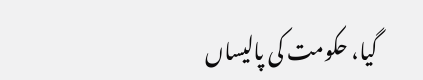گیا، حکومت کی پالیساں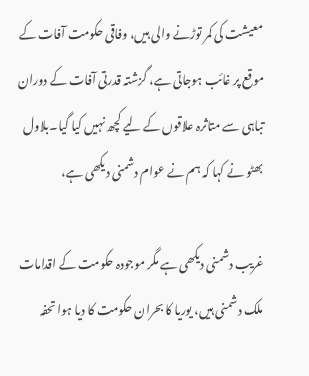معیشت کی کمر توڑنے والی ہیں، وفاقی حکومت آفات کے موقع پر غائب ہوجاتی ہے، گزشتہ قدرتی آفات کے دوران تباہی سے متاثرہ علاقوں کے لیے کچھ نہیں کیا گیا۔بلاول بھٹو نے کہا کہ ہم نے عوام دشمنی دیکھی ہے،

غریب دشمنی دیکھی ہے مگر موجودہ حکومت کے اقدامات ملک دشمنی ہیں، یوریا کا بحران حکومت کا دیا ہوا تحفہ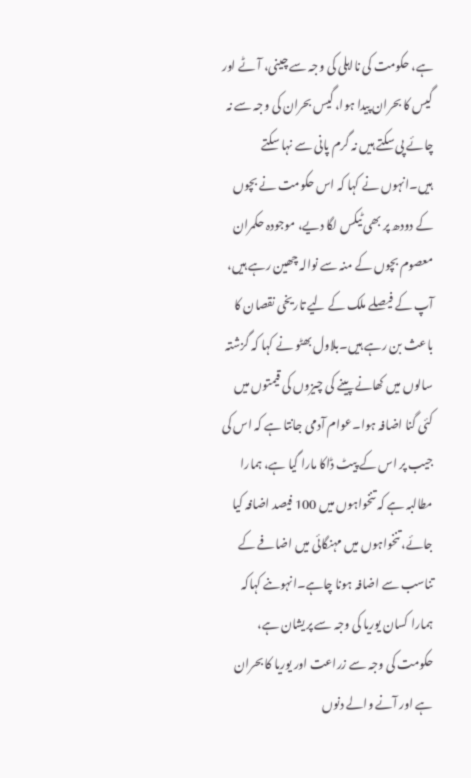ہے، حکومت کی نااہلی کی وجہ سے چینی، آٹے اور گیس کا بحران پیدا ہوا، گیس بحران کی وجہ سے نہ چائے پی سکتے ہیں نہ گرم پانی سے نہا سکتے ہیں۔انہوں نے کہا کہ اس حکومت نے بچوں کے دودھ پر بھی ٹیکس لگا دیے، موجودہ حکمران معصوم بچوں کے منہ سے نوالہ چھین رہے ہیں، آپ کے فیصلے ملک کے لیے تاریخی نقصان کا باعث بن رہے ہیں۔بلاول بھٹو نے کہا کہ گزشتہ سالوں میں کھانے پینے کی چیزوں کی قیمتوں میں کئی گنا اضافہ ہوا۔عوام آدمی جانتا ہے کہ اس کی جیب پر اس کے پیٹ ڈاکا مارا گیا ہے، ہمارا مطالبہ ہے کہ تنخواہوں میں 100 فیصد اضافہ کیا جائے، تنخواہوں میں مہنگائی میں اضافے کے تناسب سے اضافہ ہونا چاہے۔انہوںنے کہاکہ ہمارا کسان یوریا کی وجہ سے پریشان ہے، حکومت کی وجہ سے زراعت اور یوریا کا بحران ہے اور آنے والے دنوں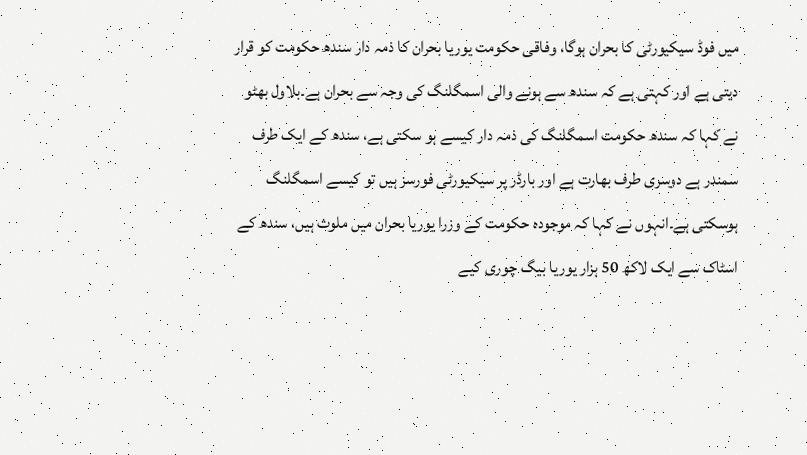میں فوڈ سیکیورٹی کا بحران ہوگا، وفاقی حکومت یوریا بحران کا ذمہ دار سندھ حکومت کو قرار دیتی ہے اور کہتی ہے کہ سندھ سے ہونے والی اسمگلنگ کی وجہ سے بحران ہے۔بلاول بھٹو نے کہا کہ سندھ حکومت اسمگلنگ کی ذمہ دار کیسے ہو سکتی ہے، سندھ کے ایک طرف سمندر ہے دوسری طرف بھارت ہے اور بارڈر پر سیکیورٹی فورسز ہیں تو کیسے اسمگلنگ ہوسکتی ہے۔انہوں نے کہا کہ موجودہ حکومت کے وزرا یوریا بحران میں ملوث ہیں، سندھ کے اسٹاک سے ایک لاکھ 50 ہزار یوریا بیگ چوری کیے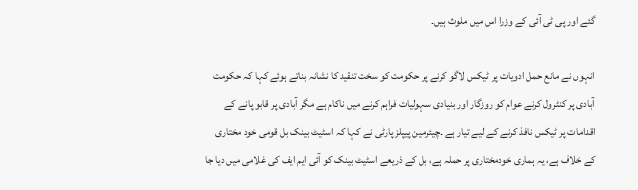گئے اور پی ٹی آئی کے وزرا اس میں ملوث ہیں۔

انہوں نے مانع حمل ادویات پر ٹیکس لاگو کرنے پر حکومت کو سخت تنقید کا نشانہ بناتے ہوئے کہا کہ حکومت آبادی پر کنٹرول کرنے عوام کو روزگار اور بنیادی سہولیات فراہم کرنے میں ناکام ہے مگر آبادی پر قابو پانے کے اقدامات پر ٹیکس نافذ کرنے کے لیے تیار ہے ۔چیئرمین پیپلز پارٹی نے کہا کہ اسٹیٹ بینک بل قومی خود مختاری کے خلاف ہے، یہ ہماری خودمختاری پر حملہ ہے، بل کے ذریعے اسٹیٹ بینک کو آئی ایم ایف کی غلامی میں دیا جا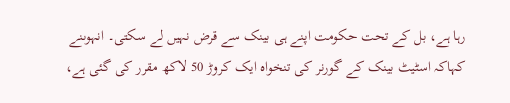رہا ہے، بل کے تحت حکومت اپنے ہی بینک سے قرض نہیں لے سکتی۔ انہوںنے کہاکہ اسٹیٹ بینک کے گورنر کی تنخواہ ایک کروڑ 50 لاکھ مقرر کی گئی ہے،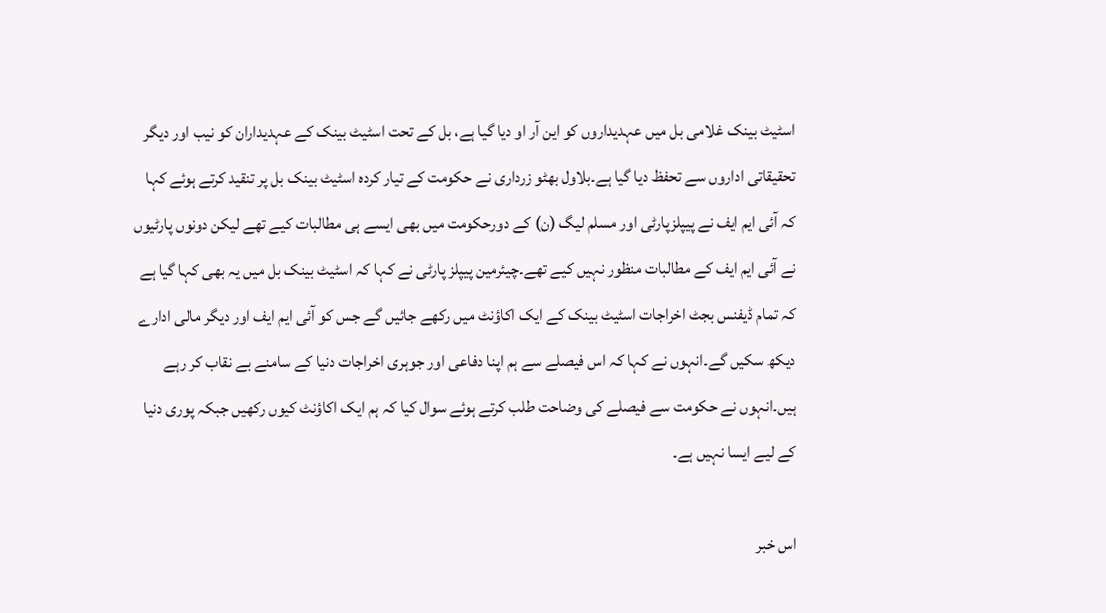اسٹیٹ بینک غلامی بل میں عہدیداروں کو این آر او دیا گیا ہے، بل کے تحت اسٹیٹ بینک کے عہدیداران کو نیب اور دیگر تحقیقاتی اداروں سے تحفظ دیا گیا ہے۔بلاول بھٹو زرداری نے حکومت کے تیار کردہ اسٹیٹ بینک بل پر تنقید کرتے ہوئے کہا کہ آئی ایم ایف نے پیپلزپارٹی اور مسلم لیگ (ن) کے دورحکومت میں بھی ایسے ہی مطالبات کیے تھے لیکن دونوں پارٹیوں نے آئی ایم ایف کے مطالبات منظور نہیں کیے تھے۔چیئرمین پیپلز پارٹی نے کہا کہ اسٹیٹ بینک بل میں یہ بھی کہا گیا ہے کہ تمام ڈیفنس بجٹ اخراجات اسٹیٹ بینک کے ایک اکاؤنٹ میں رکھے جائیں گے جس کو آئی ایم ایف اور دیگر مالی ادارے دیکھ سکیں گے۔انہوں نے کہا کہ اس فیصلے سے ہم اپنا دفاعی اور جوہری اخراجات دنیا کے سامنے بے نقاب کر رہے ہیں۔انہوں نے حکومت سے فیصلے کی وضاحت طلب کرتے ہوئے سوال کیا کہ ہم ایک اکاؤنٹ کیوں رکھیں جبکہ پوری دنیا کے لیے ایسا نہیں ہے۔

اس خبر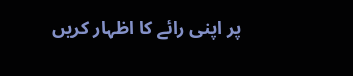پر اپنی رائے کا اظہار کریں